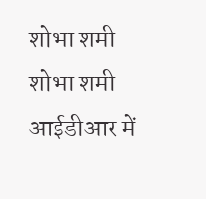शोभा शमी
शोभा शमी आईडीआर में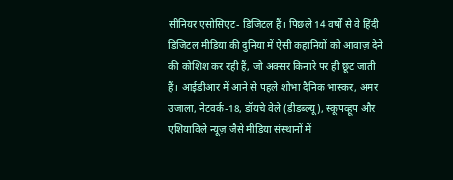सीनियर एसोसिएट- डिजिटल हैं। पिछले 14 वर्षों से वे हिंदी डिजिटल मीडिया की दुनिया में ऐसी कहानियों को आवाज़ देने की कोशिश कर रही हैं, जो अक्सर किनारे पर ही छूट जाती हैं। आईडीआर में आने से पहले शोभा दैनिक भास्कर, अमर उजाला, नेटवर्क-18, डॉयचे वेले (डीडब्ल्यू), स्कूपव्हूप और एशियाविले न्यूज़ जैसे मीडिया संस्थानों में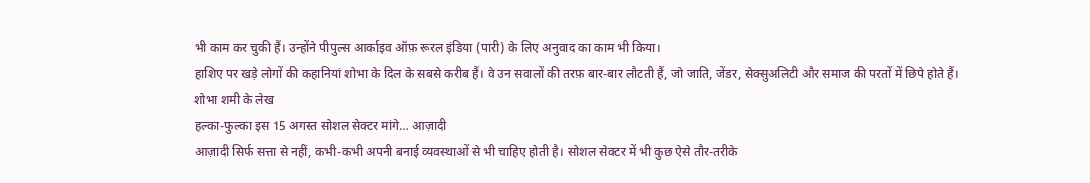भी काम कर चुकी हैं। उन्होंने पीपुल्स आर्काइव ऑफ़ रूरल इंडिया (पारी) के लिए अनुवाद का काम भी किया।
हाशिए पर खड़े लोगों की कहानियां शोभा के दिल के सबसे करीब हैं। वे उन सवालों की तरफ़ बार-बार लौटती हैं, जो जाति, जेंडर, सेक्सुअलिटी और समाज की परतों में छिपे होते हैं।
शोभा शमी के लेख
हल्का-फुल्का इस 15 अगस्त सोशल सेक्टर मांगे… आज़ादी
आज़ादी सिर्फ सत्ता से नहीं, कभी-कभी अपनी बनाई व्यवस्थाओं से भी चाहिए होती है। सोशल सेक्टर में भी कुछ ऐसे तौर-तरीके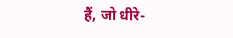हैं, जो धीरे-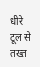धीरे टूल से तख्त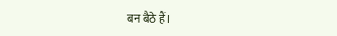बन बैठे हैं।